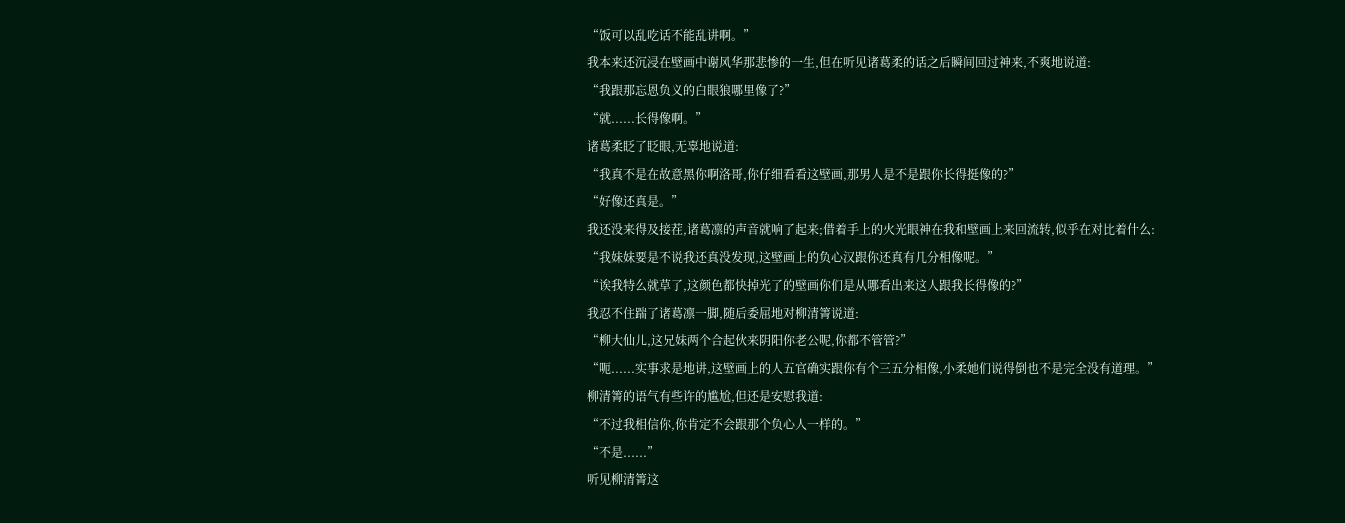“饭可以乱吃话不能乱讲啊。”
我本来还沉浸在壁画中谢风华那悲惨的一生,但在听见诸葛柔的话之后瞬间回过神来,不爽地说道:
“我跟那忘恩负义的白眼狼哪里像了?”
“就......长得像啊。”
诸葛柔眨了眨眼,无辜地说道:
“我真不是在故意黑你啊洛哥,你仔细看看这壁画,那男人是不是跟你长得挺像的?”
“好像还真是。”
我还没来得及接茬,诸葛凛的声音就响了起来;借着手上的火光眼神在我和壁画上来回流转,似乎在对比着什么:
“我妹妹要是不说我还真没发现,这壁画上的负心汉跟你还真有几分相像呢。”
“诶我特么就草了,这颜色都快掉光了的壁画你们是从哪看出来这人跟我长得像的?”
我忍不住踹了诸葛凛一脚,随后委屈地对柳清箐说道:
“柳大仙儿,这兄妹两个合起伙来阴阳你老公呢,你都不管管?”
“呃......实事求是地讲,这壁画上的人五官确实跟你有个三五分相像,小柔她们说得倒也不是完全没有道理。”
柳清箐的语气有些许的尴尬,但还是安慰我道:
“不过我相信你,你肯定不会跟那个负心人一样的。”
“不是......”
听见柳清箐这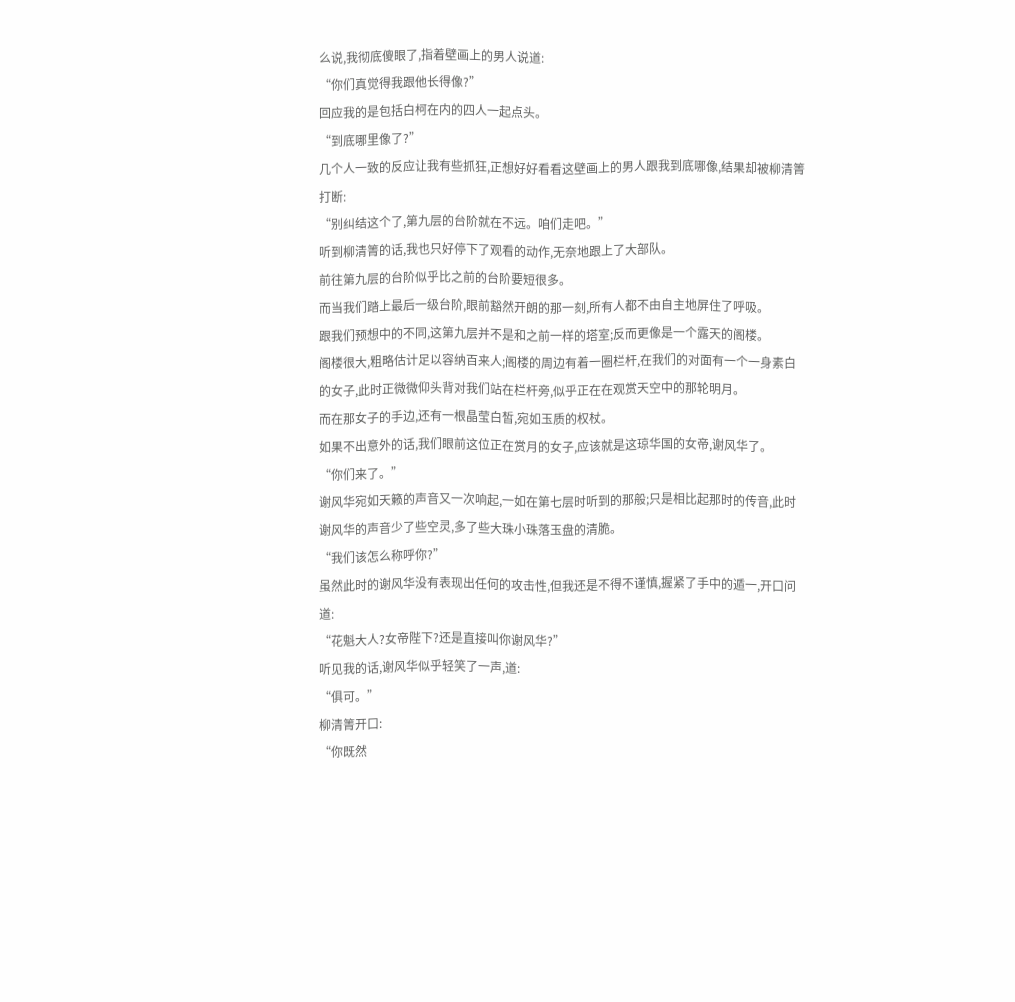么说,我彻底傻眼了,指着壁画上的男人说道:
“你们真觉得我跟他长得像?”
回应我的是包括白柯在内的四人一起点头。
“到底哪里像了?”
几个人一致的反应让我有些抓狂,正想好好看看这壁画上的男人跟我到底哪像,结果却被柳清箐打断:
“别纠结这个了,第九层的台阶就在不远。咱们走吧。”
听到柳清箐的话,我也只好停下了观看的动作,无奈地跟上了大部队。
前往第九层的台阶似乎比之前的台阶要短很多。
而当我们踏上最后一级台阶,眼前豁然开朗的那一刻,所有人都不由自主地屏住了呼吸。
跟我们预想中的不同,这第九层并不是和之前一样的塔室;反而更像是一个露天的阁楼。
阁楼很大,粗略估计足以容纳百来人;阁楼的周边有着一圈栏杆,在我们的对面有一个一身素白的女子,此时正微微仰头背对我们站在栏杆旁,似乎正在在观赏天空中的那轮明月。
而在那女子的手边,还有一根晶莹白皙,宛如玉质的权杖。
如果不出意外的话,我们眼前这位正在赏月的女子,应该就是这琼华国的女帝,谢风华了。
“你们来了。”
谢风华宛如天籁的声音又一次响起,一如在第七层时听到的那般;只是相比起那时的传音,此时谢风华的声音少了些空灵,多了些大珠小珠落玉盘的清脆。
“我们该怎么称呼你?”
虽然此时的谢风华没有表现出任何的攻击性,但我还是不得不谨慎,握紧了手中的遁一,开口问道:
“花魁大人?女帝陛下?还是直接叫你谢风华?”
听见我的话,谢风华似乎轻笑了一声,道:
“俱可。”
柳清箐开口:
“你既然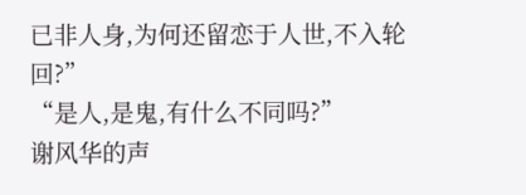已非人身,为何还留恋于人世,不入轮回?”
“是人,是鬼,有什么不同吗?”
谢风华的声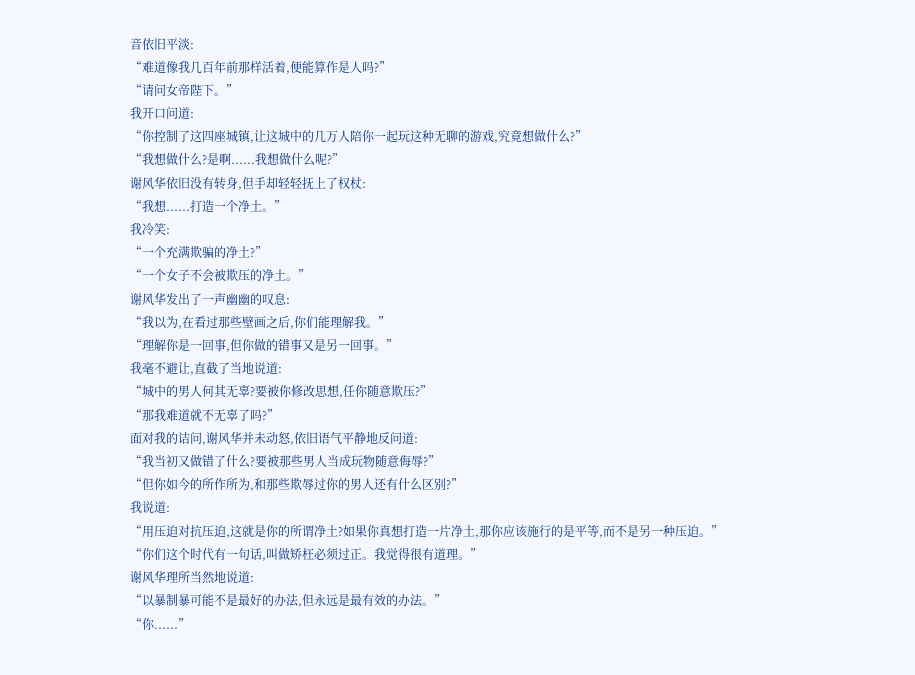音依旧平淡:
“难道像我几百年前那样活着,便能算作是人吗?”
“请问女帝陛下。”
我开口问道:
“你控制了这四座城镇,让这城中的几万人陪你一起玩这种无聊的游戏,究竟想做什么?”
“我想做什么?是啊......我想做什么呢?”
谢风华依旧没有转身,但手却轻轻抚上了权杖:
“我想......打造一个净土。”
我冷笑:
“一个充满欺骗的净土?”
“一个女子不会被欺压的净土。”
谢风华发出了一声幽幽的叹息:
“我以为,在看过那些壁画之后,你们能理解我。”
“理解你是一回事,但你做的错事又是另一回事。”
我毫不避让,直截了当地说道:
“城中的男人何其无辜?要被你修改思想,任你随意欺压?”
“那我难道就不无辜了吗?”
面对我的诘问,谢风华并未动怒,依旧语气平静地反问道:
“我当初又做错了什么?要被那些男人当成玩物随意侮辱?”
“但你如今的所作所为,和那些欺辱过你的男人还有什么区别?”
我说道:
“用压迫对抗压迫,这就是你的所谓净土?如果你真想打造一片净土,那你应该施行的是平等,而不是另一种压迫。”
“你们这个时代有一句话,叫做矫枉必须过正。我觉得很有道理。”
谢风华理所当然地说道:
“以暴制暴可能不是最好的办法,但永远是最有效的办法。”
“你......”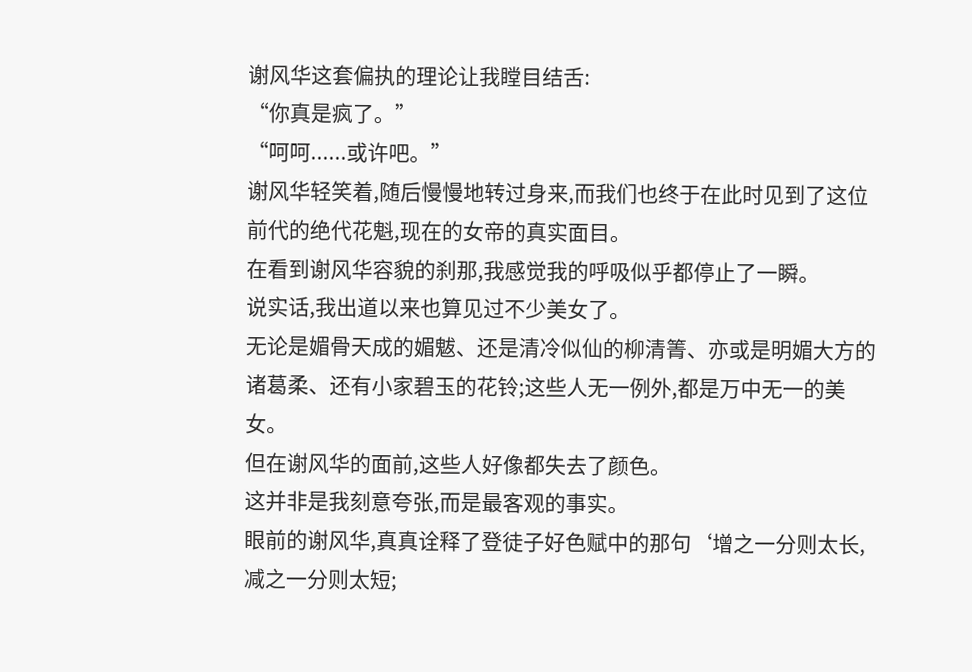谢风华这套偏执的理论让我瞠目结舌:
“你真是疯了。”
“呵呵......或许吧。”
谢风华轻笑着,随后慢慢地转过身来,而我们也终于在此时见到了这位前代的绝代花魁,现在的女帝的真实面目。
在看到谢风华容貌的刹那,我感觉我的呼吸似乎都停止了一瞬。
说实话,我出道以来也算见过不少美女了。
无论是媚骨天成的媚魃、还是清冷似仙的柳清箐、亦或是明媚大方的诸葛柔、还有小家碧玉的花铃;这些人无一例外,都是万中无一的美女。
但在谢风华的面前,这些人好像都失去了颜色。
这并非是我刻意夸张,而是最客观的事实。
眼前的谢风华,真真诠释了登徒子好色赋中的那句‘增之一分则太长,减之一分则太短;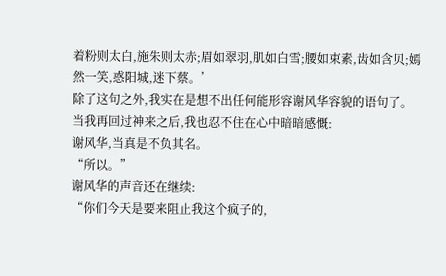着粉则太白,施朱则太赤;眉如翠羽,肌如白雪;腰如束素,齿如含贝;嫣然一笑,惑阳城,迷下蔡。’
除了这句之外,我实在是想不出任何能形容谢风华容貌的语句了。
当我再回过神来之后,我也忍不住在心中暗暗感慨:
谢风华,当真是不负其名。
“所以。”
谢风华的声音还在继续:
“你们今天是要来阻止我这个疯子的,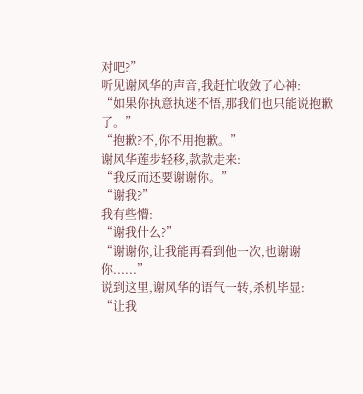对吧?”
听见谢风华的声音,我赶忙收敛了心神:
“如果你执意执迷不悟,那我们也只能说抱歉了。”
“抱歉?不,你不用抱歉。”
谢风华莲步轻移,款款走来:
“我反而还要谢谢你。”
“谢我?”
我有些懵:
“谢我什么?”
“谢谢你,让我能再看到他一次,也谢谢你......”
说到这里,谢风华的语气一转,杀机毕显:
“让我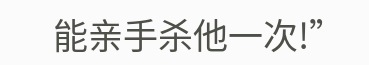能亲手杀他一次!”